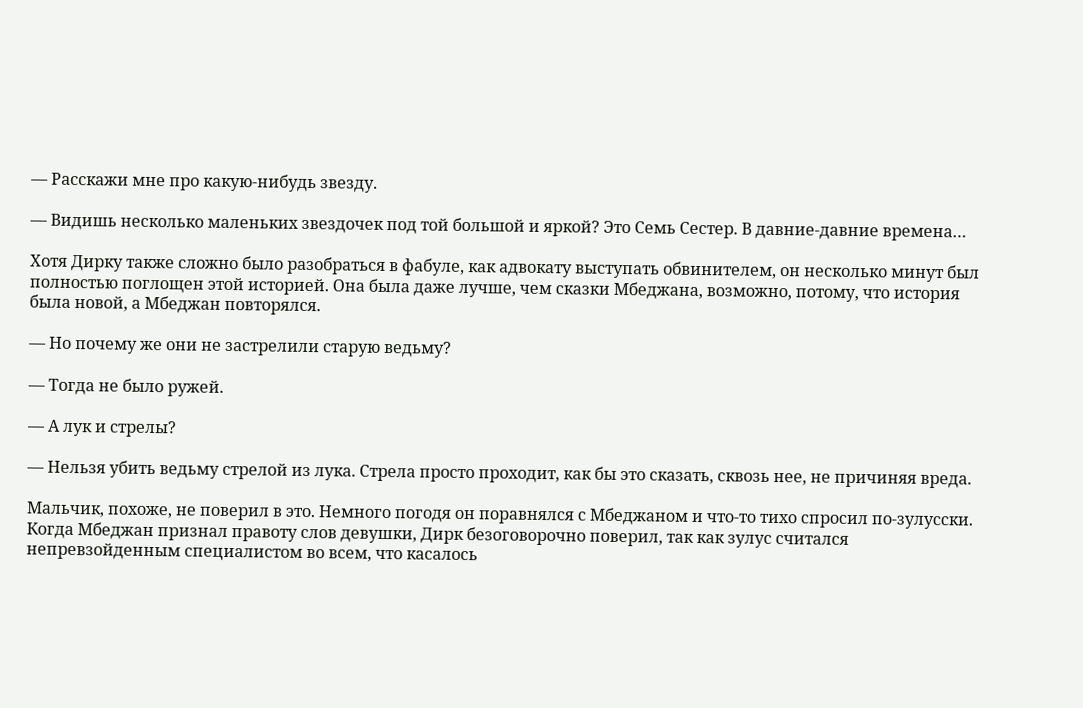— Расскажи мне про какую-нибудь звезду.

— Видишь несколько маленьких звездочек под той большой и яркой? Это Семь Сестер. В давние-давние времена…

Хотя Дирку также сложно было разобраться в фабуле, как адвокату выступать обвинителем, он несколько минут был полностью поглощен этой историей. Она была даже лучше, чем сказки Мбеджана, возможно, потому, что история была новой, а Мбеджан повторялся.

— Но почему же они не застрелили старую ведьму?

— Тогда не было ружей.

— А лук и стрелы?

— Нельзя убить ведьму стрелой из лука. Стрела просто проходит, как бы это сказать, сквозь нее, не причиняя вреда.

Мальчик, похоже, не поверил в это. Немного погодя он поравнялся с Мбеджаном и что-то тихо спросил по-зулусски. Когда Мбеджан признал правоту слов девушки, Дирк безоговорочно поверил, так как зулус считался непревзойденным специалистом во всем, что касалось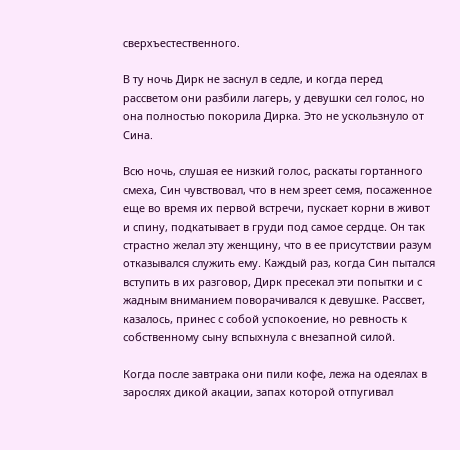сверхъестественного.

В ту ночь Дирк не заснул в седле, и когда перед рассветом они разбили лагерь, у девушки сел голос, но она полностью покорила Дирка. Это не ускользнуло от Сина.

Всю ночь, слушая ее низкий голос, раскаты гортанного смеха, Син чувствовал, что в нем зреет семя, посаженное еще во время их первой встречи, пускает корни в живот и спину, подкатывает в груди под самое сердце. Он так страстно желал эту женщину, что в ее присутствии разум отказывался служить ему. Каждый раз, когда Син пытался вступить в их разговор, Дирк пресекал эти попытки и с жадным вниманием поворачивался к девушке. Рассвет, казалось, принес с собой успокоение, но ревность к собственному сыну вспыхнула с внезапной силой.

Когда после завтрака они пили кофе, лежа на одеялах в зарослях дикой акации, запах которой отпугивал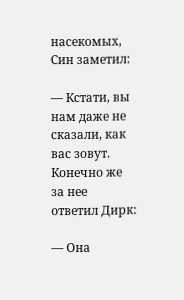насекомых, Син заметил:

— Кстати, вы нам даже не сказали, как вас зовут. Конечно же за нее ответил Дирк:

— Она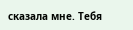сказала мне. Тебя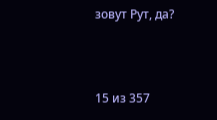зовут Рут, да?



15 из 357